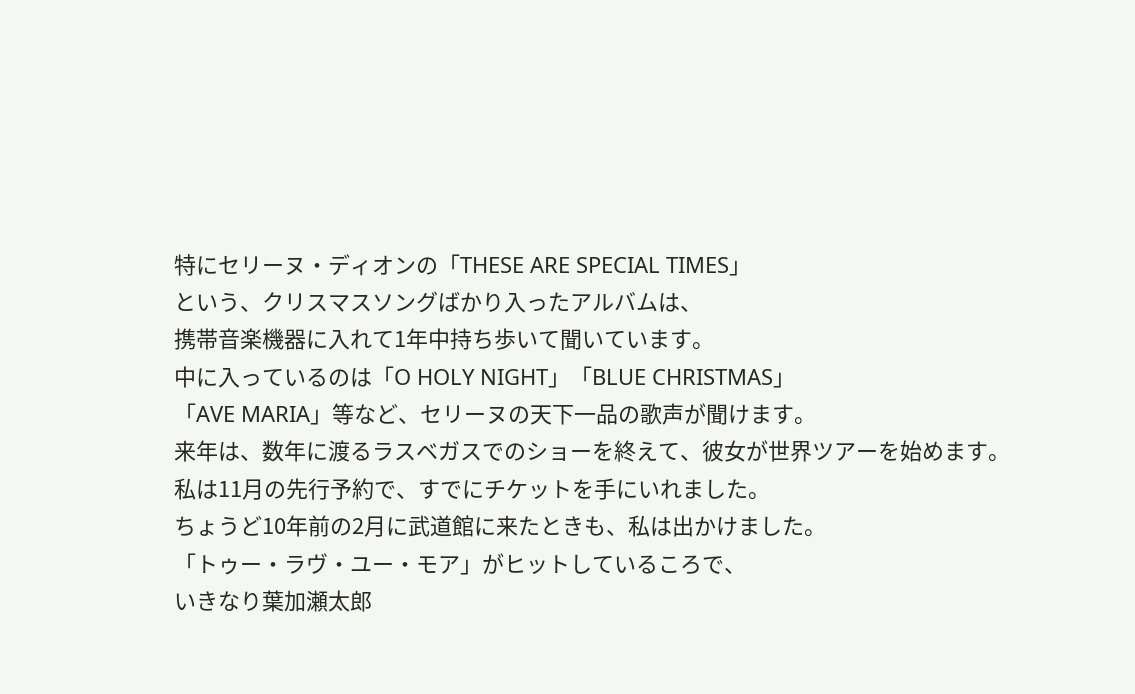特にセリーヌ・ディオンの「THESE ARE SPECIAL TIMES」
という、クリスマスソングばかり入ったアルバムは、
携帯音楽機器に入れて1年中持ち歩いて聞いています。
中に入っているのは「O HOLY NIGHT」「BLUE CHRISTMAS」
「AVE MARIA」等など、セリーヌの天下一品の歌声が聞けます。
来年は、数年に渡るラスベガスでのショーを終えて、彼女が世界ツアーを始めます。
私は11月の先行予約で、すでにチケットを手にいれました。
ちょうど10年前の2月に武道館に来たときも、私は出かけました。
「トゥー・ラヴ・ユー・モア」がヒットしているころで、
いきなり葉加瀬太郎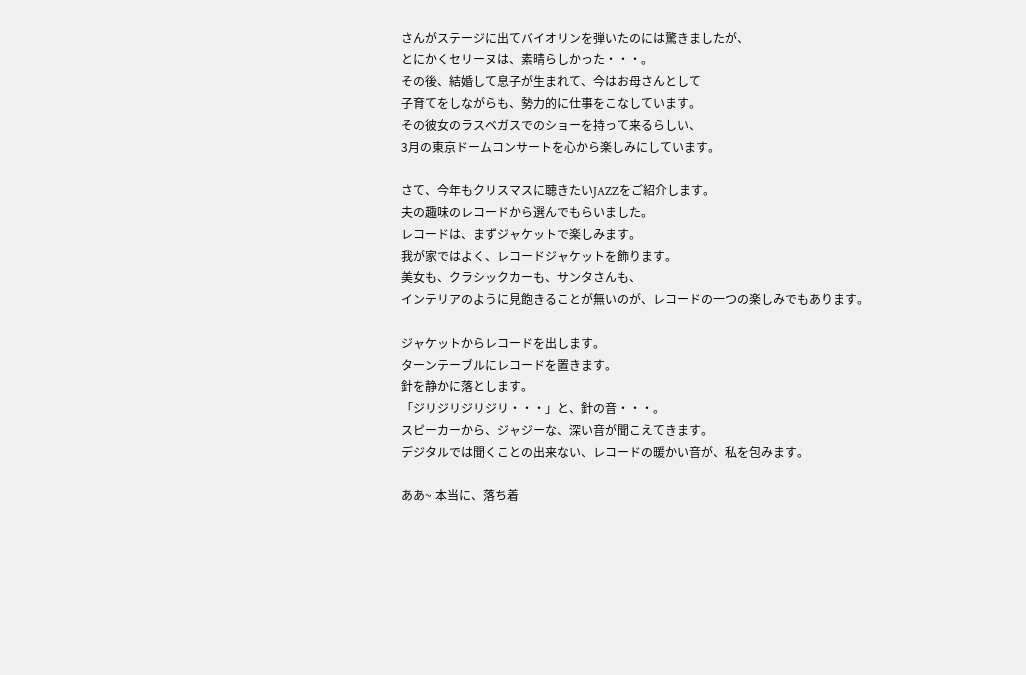さんがステージに出てバイオリンを弾いたのには驚きましたが、
とにかくセリーヌは、素晴らしかった・・・。
その後、結婚して息子が生まれて、今はお母さんとして
子育てをしながらも、勢力的に仕事をこなしています。
その彼女のラスベガスでのショーを持って来るらしい、
3月の東京ドームコンサートを心から楽しみにしています。

さて、今年もクリスマスに聴きたいJAZZをご紹介します。
夫の趣味のレコードから選んでもらいました。
レコードは、まずジャケットで楽しみます。
我が家ではよく、レコードジャケットを飾ります。
美女も、クラシックカーも、サンタさんも、
インテリアのように見飽きることが無いのが、レコードの一つの楽しみでもあります。

ジャケットからレコードを出します。
ターンテーブルにレコードを置きます。
針を静かに落とします。
「ジリジリジリジリ・・・」と、針の音・・・。
スピーカーから、ジャジーな、深い音が聞こえてきます。
デジタルでは聞くことの出来ない、レコードの暖かい音が、私を包みます。

ああ~ 本当に、落ち着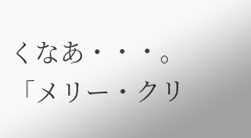くなあ・・・。
「メリー・クリ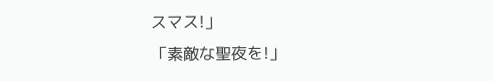スマス!」
「素敵な聖夜を!」